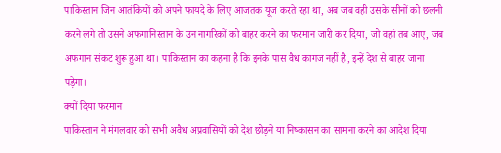पाकिस्तान जिन आतंकियों को अपने फायदे के लिए आजतक यूज करते रहा था, अब जब वही उसके सीनों को छलनी करने लगे तो उसने अफगानिस्तान के उन नागरिकों को बाहर करने का फरमान जारी कर दिया, जो वहां तब आए, जब अफगान संकट शुरू हुआ था। पाकिस्तान का कहना है कि इनके पास वैध कागज नहीं है, इन्हें देश से बाहर जाना पड़ेगा।
क्यों दिया फरमान
पाकिस्तान ने मंगलवार को सभी अवैध अप्रवासियों को देश छोड़ने या निष्कासन का सामना करने का आदेश दिया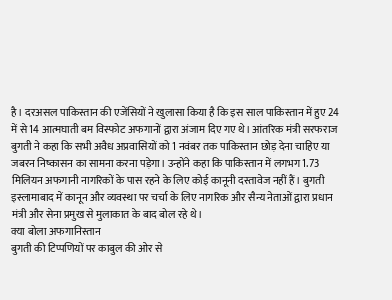है। दरअसल पाकिस्तान की एजेंसियों ने खुलासा किया है कि इस साल पाकिस्तान में हुए 24 में से 14 आत्मघाती बम विस्फोट अफगानों द्वारा अंजाम दिए गए थे। आंतरिक मंत्री सरफराज बुगती ने कहा कि सभी अवैध अप्रवासियों को 1 नवंबर तक पाकिस्तान छोड़ देना चाहिए या जबरन निष्कासन का सामना करना पड़ेगा। उन्होंने कहा कि पाकिस्तान में लगभग 1.73 मिलियन अफगानी नागरिकों के पास रहने के लिए कोई कानूनी दस्तावेज नहीं हैं। बुगती इस्लामाबाद में कानून और व्यवस्था पर चर्चा के लिए नागरिक और सैन्य नेताओं द्वारा प्रधान मंत्री और सेना प्रमुख से मुलाकात के बाद बोल रहे थे।
क्या बोला अफगानिस्तान
बुगती की टिप्पणियों पर काबुल की ओर से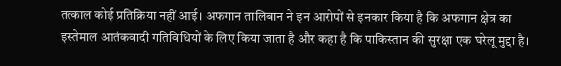तत्काल कोई प्रतिक्रिया नहीं आई। अफगान तालिबान ने इन आरोपों से इनकार किया है कि अफगान क्षेत्र का इस्तेमाल आतंकवादी गतिविधियों के लिए किया जाता है और कहा है कि पाकिस्तान की सुरक्षा एक घरेलू मुद्दा है।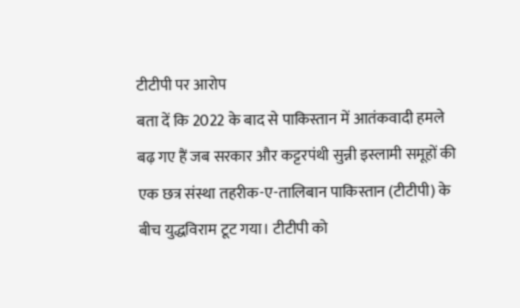टीटीपी पर आरोप
बता दें कि 2022 के बाद से पाकिस्तान में आतंकवादी हमले बढ़ गए हैं जब सरकार और कट्टरपंथी सुन्नी इस्लामी समूहों की एक छत्र संस्था तहरीक-ए-तालिबान पाकिस्तान (टीटीपी) के बीच युद्धविराम टूट गया। टीटीपी को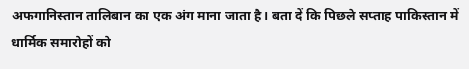अफगानिस्तान तालिबान का एक अंग माना जाता है। बता दें कि पिछले सप्ताह पाकिस्तान में धार्मिक समारोहों को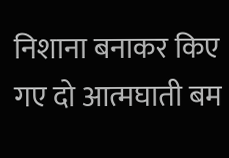निशाना बनाकर किए गए दो आत्मघाती बम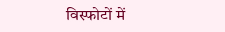विस्फोटों में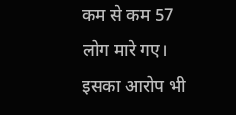कम से कम 57 लोग मारे गए। इसका आरोप भी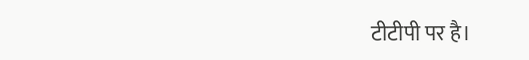टीटीपी पर है।